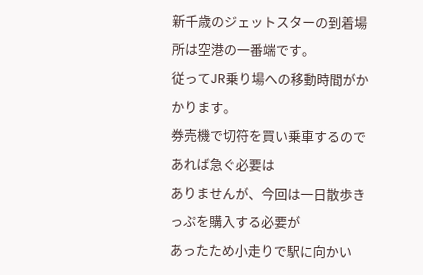新千歳のジェットスターの到着場所は空港の一番端です。
従ってJR乗り場への移動時間がかかります。
券売機で切符を買い乗車するのであれば急ぐ必要は
ありませんが、今回は一日散歩きっぷを購入する必要が
あったため小走りで駅に向かい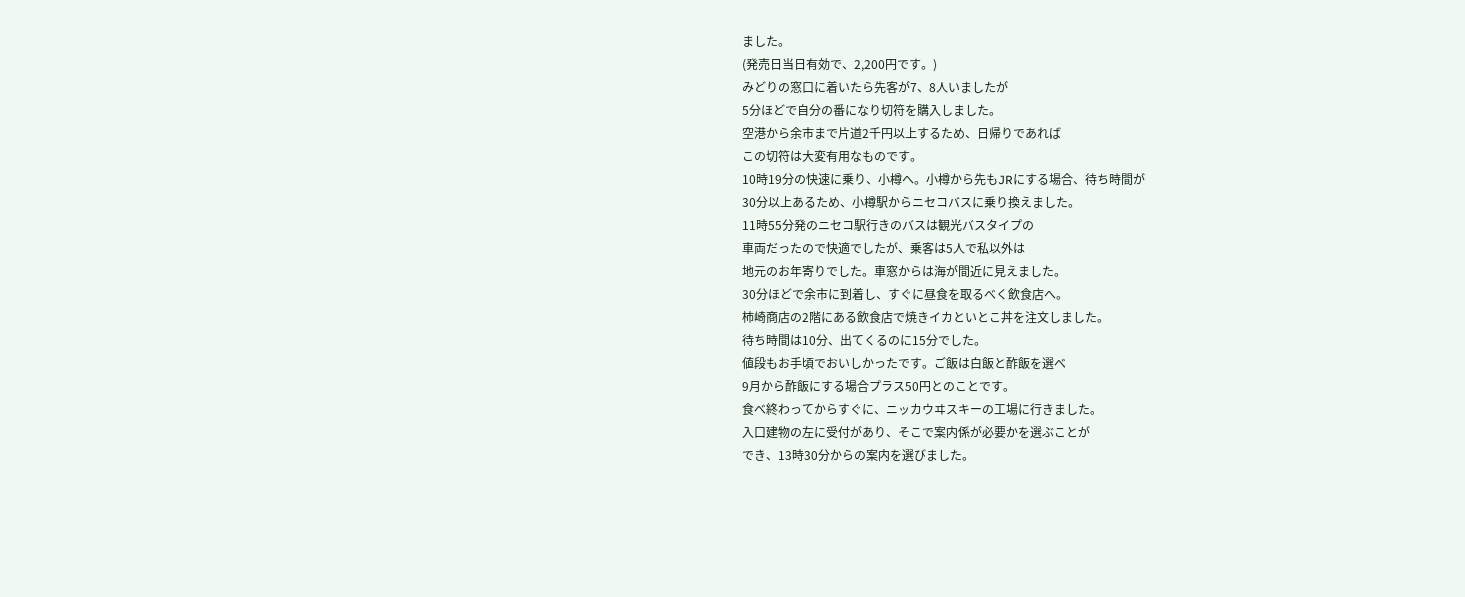ました。
(発売日当日有効で、2,200円です。)
みどりの窓口に着いたら先客が7、8人いましたが
5分ほどで自分の番になり切符を購入しました。
空港から余市まで片道2千円以上するため、日帰りであれば
この切符は大変有用なものです。
10時19分の快速に乗り、小樽へ。小樽から先もJRにする場合、待ち時間が
30分以上あるため、小樽駅からニセコバスに乗り換えました。
11時55分発のニセコ駅行きのバスは観光バスタイプの
車両だったので快適でしたが、乗客は5人で私以外は
地元のお年寄りでした。車窓からは海が間近に見えました。
30分ほどで余市に到着し、すぐに昼食を取るべく飲食店へ。
柿崎商店の2階にある飲食店で焼きイカといとこ丼を注文しました。
待ち時間は10分、出てくるのに15分でした。
値段もお手頃でおいしかったです。ご飯は白飯と酢飯を選べ
9月から酢飯にする場合プラス50円とのことです。
食べ終わってからすぐに、ニッカウヰスキーの工場に行きました。
入口建物の左に受付があり、そこで案内係が必要かを選ぶことが
でき、13時30分からの案内を選びました。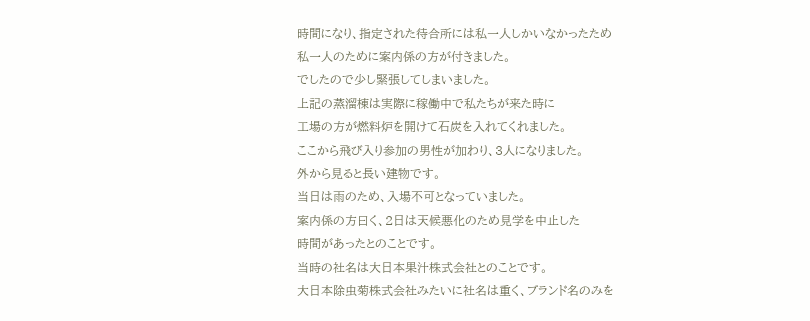時間になり、指定された待合所には私一人しかいなかったため
私一人のために案内係の方が付きました。
でしたので少し緊張してしまいました。
上記の蒸溜棟は実際に稼働中で私たちが来た時に
工場の方が燃料炉を開けて石炭を入れてくれました。
ここから飛び入り参加の男性が加わり、3人になりました。
外から見ると長い建物です。
当日は雨のため、入場不可となっていました。
案内係の方曰く、2日は天候悪化のため見学を中止した
時間があったとのことです。
当時の社名は大日本果汁株式会社とのことです。
大日本除虫菊株式会社みたいに社名は重く、ブランド名のみを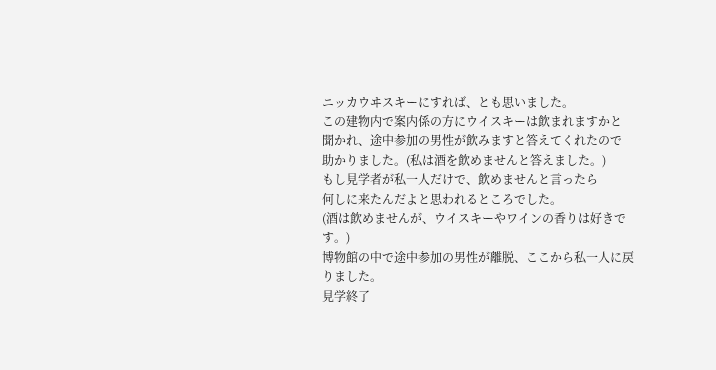ニッカウヰスキーにすれば、とも思いました。
この建物内で案内係の方にウイスキーは飲まれますかと
聞かれ、途中参加の男性が飲みますと答えてくれたので
助かりました。(私は酒を飲めませんと答えました。)
もし見学者が私一人だけで、飲めませんと言ったら
何しに来たんだよと思われるところでした。
(酒は飲めませんが、ウイスキーやワインの香りは好きです。)
博物館の中で途中参加の男性が離脱、ここから私一人に戻りました。
見学終了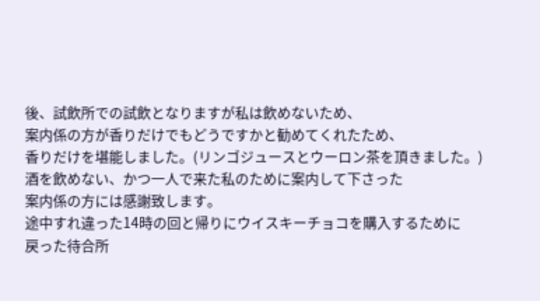後、試飲所での試飲となりますが私は飲めないため、
案内係の方が香りだけでもどうですかと勧めてくれたため、
香りだけを堪能しました。(リンゴジュースとウーロン茶を頂きました。)
酒を飲めない、かつ一人で来た私のために案内して下さった
案内係の方には感謝致します。
途中すれ違った14時の回と帰りにウイスキーチョコを購入するために
戻った待合所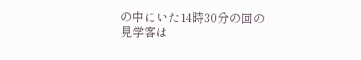の中にいた14時30分の回の見学客は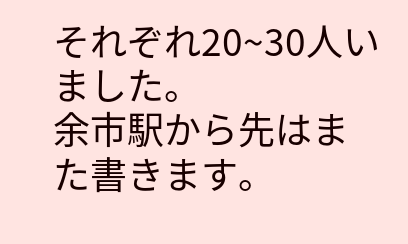それぞれ20~30人いました。
余市駅から先はまた書きます。